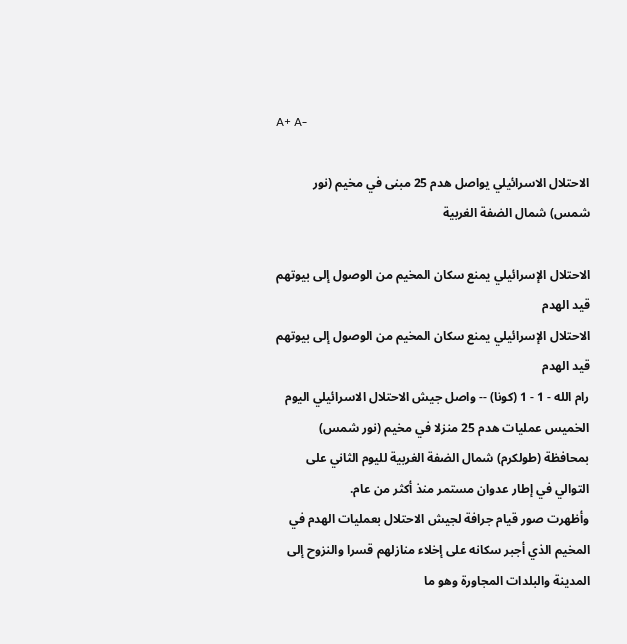A+ A-

الاحتلال الاسرائيلي يواصل هدم 25 مبنى في مخيم (نور شمس) شمال الضفة الغربية

الاحتلال الإسرائيلي يمنع سكان المخيم من الوصول إلى بيوتهم قيد الهدم
الاحتلال الإسرائيلي يمنع سكان المخيم من الوصول إلى بيوتهم قيد الهدم
رام الله - 1 - 1 (كونا) -- واصل جيش الاحتلال الاسرائيلي اليوم الخميس عمليات هدم 25 منزلا في مخيم (نور شمس) بمحافظة (طولكرم) شمال الضفة الغربية لليوم الثاني على التوالي في إطار عدوان مستمر منذ أكثر من عام.
وأظهرت صور قيام جرافة لجيش الاحتلال بعمليات الهدم في المخيم الذي أجبر سكانه على إخلاء منازلهم قسرا والنزوح إلى المدينة والبلدات المجاورة وهو ما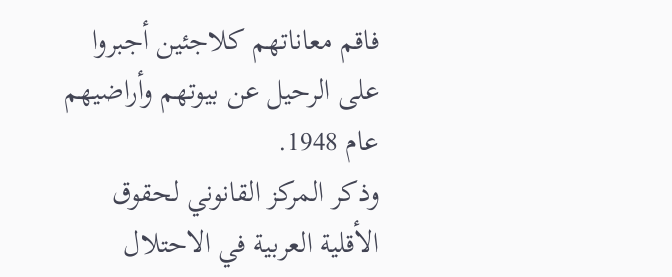فاقم معاناتهم كلاجئين أجبروا على الرحيل عن بيوتهم وأراضيهم عام 1948.
وذكر المركز القانوني لحقوق الأقلية العربية في الاحتلال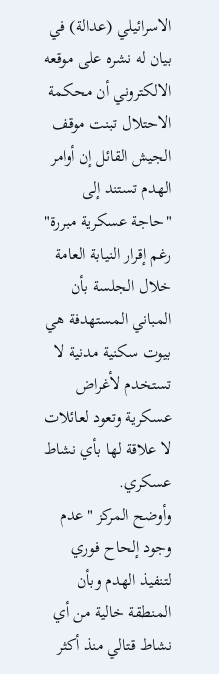الاسرائيلي (عدالة) في بيان له نشره على موقعه الالكتروني أن محكمة الاحتلال تبنت موقف الجيش القائل إن أوامر الهدم تستند إلى "حاجة عسكرية مبررة" رغم إقرار النيابة العامة خلال الجلسة بأن المباني المستهدفة هي بيوت سكنية مدنية لا تستخدم لأغراض عسكرية وتعود لعائلات لا علاقة لها بأي نشاط عسكري.
وأوضح المركز "عدم وجود إلحاح فوري لتنفيذ الهدم وبأن المنطقة خالية من أي نشاط قتالي منذ أكثر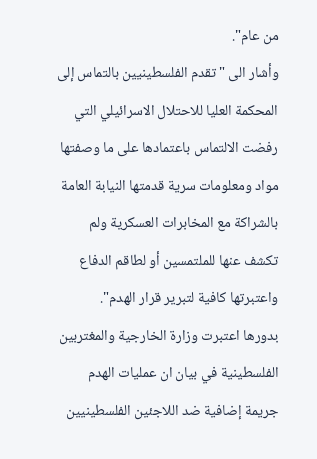من عام".
وأشار الى "تقدم الفلسطينيين بالتماس إلى المحكمة العليا للاحتلال الاسرائيلي التي رفضت الالتماس باعتمادها على ما وصفتها مواد ومعلومات سرية قدمتها النيابة العامة بالشراكة مع المخابرات العسكرية ولم تكشف عنها للملتمسين أو لطاقم الدفاع واعتبرتها كافية لتبرير قرار الهدم".
بدورها اعتبرت وزارة الخارجية والمغتربين الفلسطينية في بيان ان عمليات الهدم جريمة إضافية ضد اللاجئين الفلسطينيين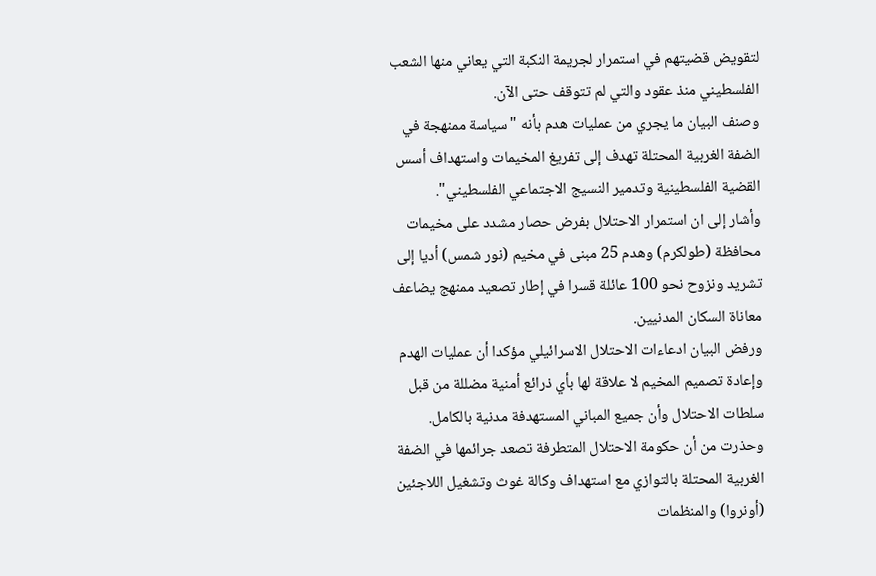لتقويض قضيتهم في استمرار لجريمة النكبة التي يعاني منها الشعب الفلسطيني منذ عقود والتي لم تتوقف حتى الآن.
وصنف البيان ما يجري من عمليات هدم بأنه "سياسة ممنهجة في الضفة الغربية المحتلة تهدف إلى تفريغ المخيمات واستهداف أسس القضية الفلسطينية وتدمير النسيج الاجتماعي الفلسطيني".
وأشار إلى ان استمرار الاحتلال بفرض حصار مشدد على مخيمات محافظة (طولكرم) وهدم 25 مبنى في مخيم (نور شمس) أديا إلى تشريد ونزوح نحو 100 عائلة قسرا في إطار تصعيد ممنهج يضاعف معاناة السكان المدنيين.
ورفض البيان ادعاءات الاحتلال الاسرائيلي مؤكدا أن عمليات الهدم وإعادة تصميم المخيم لا علاقة لها بأي ذرائع أمنية مضللة من قبل سلطات الاحتلال وأن جميع المباني المستهدفة مدنية بالكامل.
وحذرت من أن حكومة الاحتلال المتطرفة تصعد جرائمها في الضفة الغربية المحتلة بالتوازي مع استهداف وكالة غوث وتشغيل اللاجئين (أونروا) والمنظمات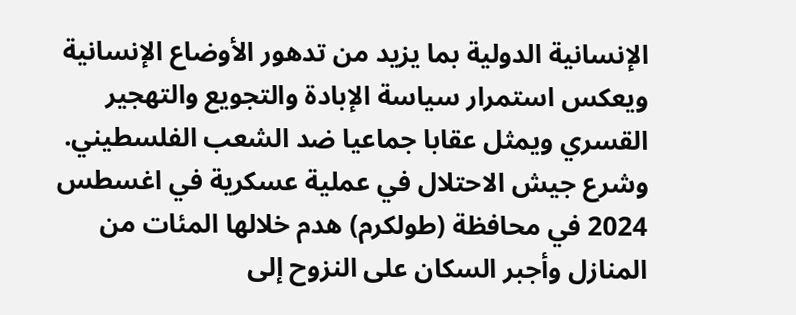الإنسانية الدولية بما يزيد من تدهور الأوضاع الإنسانية ويعكس استمرار سياسة الإبادة والتجويع والتهجير القسري ويمثل عقابا جماعيا ضد الشعب الفلسطيني.
وشرع جيش الاحتلال في عملية عسكرية في اغسطس 2024 في محافظة (طولكرم) هدم خلالها المئات من المنازل وأجبر السكان على النزوح إلى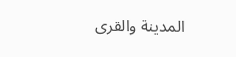المدينة والقرى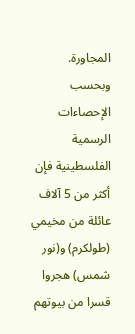المجاورة.
وبحسب الإحصاءات الرسمية الفلسطينية فإن أكثر من 5 آلاف عائلة من مخيمي (طولكرم) و(نور شمس) هجروا قسرا من بيوتهم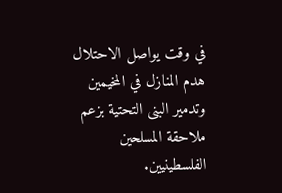في وقت يواصل الاحتلال هدم المنازل في المخيمين وتدمير البنى التحتية بزعم ملاحقة المسلحين الفلسطينيين.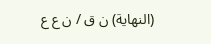(النهاية) ن ق / ن ع ع